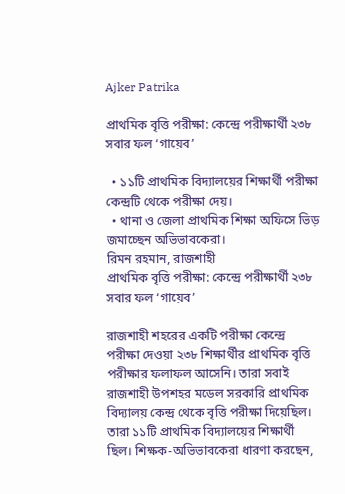Ajker Patrika

প্রাথমিক বৃত্তি পরীক্ষা: কেন্দ্রে পরীক্ষার্থী ২৩৮ সবার ফল ‘গায়েব’

  • ১১টি প্রাথমিক বিদ্যালয়ের শিক্ষার্থী পরীক্ষা কেন্দ্রটি থেকে পরীক্ষা দেয়।
  • থানা ও জেলা প্রাথমিক শিক্ষা অফিসে ভিড় জমাচ্ছেন অভিভাবকেরা।
রিমন রহমান, রাজশাহী
প্রাথমিক বৃত্তি পরীক্ষা: কেন্দ্রে পরীক্ষার্থী ২৩৮ সবার ফল ‘গায়েব’

রাজশাহী শহরের একটি পরীক্ষা কেন্দ্রে পরীক্ষা দেওয়া ২৩৮ শিক্ষার্থীর প্রাথমিক বৃত্তি পরীক্ষার ফলাফল আসেনি। তারা সবাই রাজশাহী উপশহর মডেল সরকারি প্রাথমিক বিদ্যালয় কেন্দ্র থেকে বৃত্তি পরীক্ষা দিয়েছিল। তারা ১১টি প্রাথমিক বিদ্যালয়ের শিক্ষার্থী ছিল। শিক্ষক-অভিভাবকেরা ধারণা করছেন,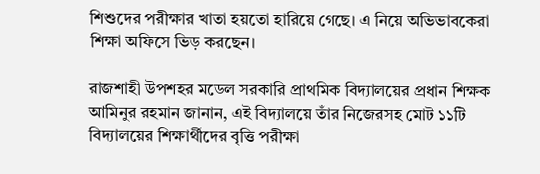শিশুদের পরীক্ষার খাতা হয়তো হারিয়ে গেছে। এ নিয়ে অভিভাবকেরা শিক্ষা অফিসে ভিড় করছেন।

রাজশাহী উপশহর মডেল সরকারি প্রাথমিক বিদ্যালয়ের প্রধান শিক্ষক আমিনুর রহমান জানান, এই বিদ্যালয়ে তাঁর নিজেরসহ মোট ১১টি বিদ্যালয়ের শিক্ষার্থীদের বৃত্তি পরীক্ষা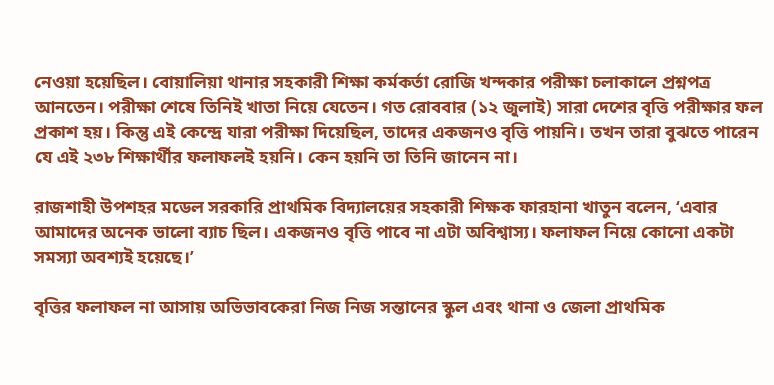নেওয়া হয়েছিল। বোয়ালিয়া থানার সহকারী শিক্ষা কর্মকর্তা রোজি খন্দকার পরীক্ষা চলাকালে প্রশ্নপত্র আনতেন। পরীক্ষা শেষে তিনিই খাতা নিয়ে যেতেন। গত রোববার (১২ জুলাই) সারা দেশের বৃত্তি পরীক্ষার ফল প্রকাশ হয়। কিন্তু এই কেন্দ্রে যারা পরীক্ষা দিয়েছিল, তাদের একজনও বৃত্তি পায়নি। তখন তারা বুঝতে পারেন যে এই ২৩৮ শিক্ষার্থীর ফলাফলই হয়নি। কেন হয়নি তা তিনি জানেন না।

রাজশাহী উপশহর মডেল সরকারি প্রাথমিক বিদ্যালয়ের সহকারী শিক্ষক ফারহানা খাতুন বলেন, ‘এবার আমাদের অনেক ভালো ব্যাচ ছিল। একজনও বৃত্তি পাবে না এটা অবিশ্বাস্য। ফলাফল নিয়ে কোনো একটা সমস্যা অবশ্যই হয়েছে।’

বৃত্তির ফলাফল না আসায় অভিভাবকেরা নিজ নিজ সন্তানের স্কুল এবং থানা ও জেলা প্রাথমিক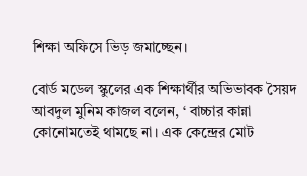শিক্ষা অফিসে ভিড় জমাচ্ছেন।

বোর্ড মডেল স্কুলের এক শিক্ষার্থীর অভিভাবক সৈয়দ আবদুল মুনিম কাজল বলেন, ‘ বাচ্চার কান্না কোনোমতেই থামছে না। এক কেন্দ্রের মোট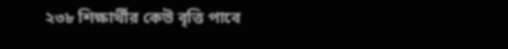২৩৮ শিক্ষার্থীর কেউ বৃত্তি পাবে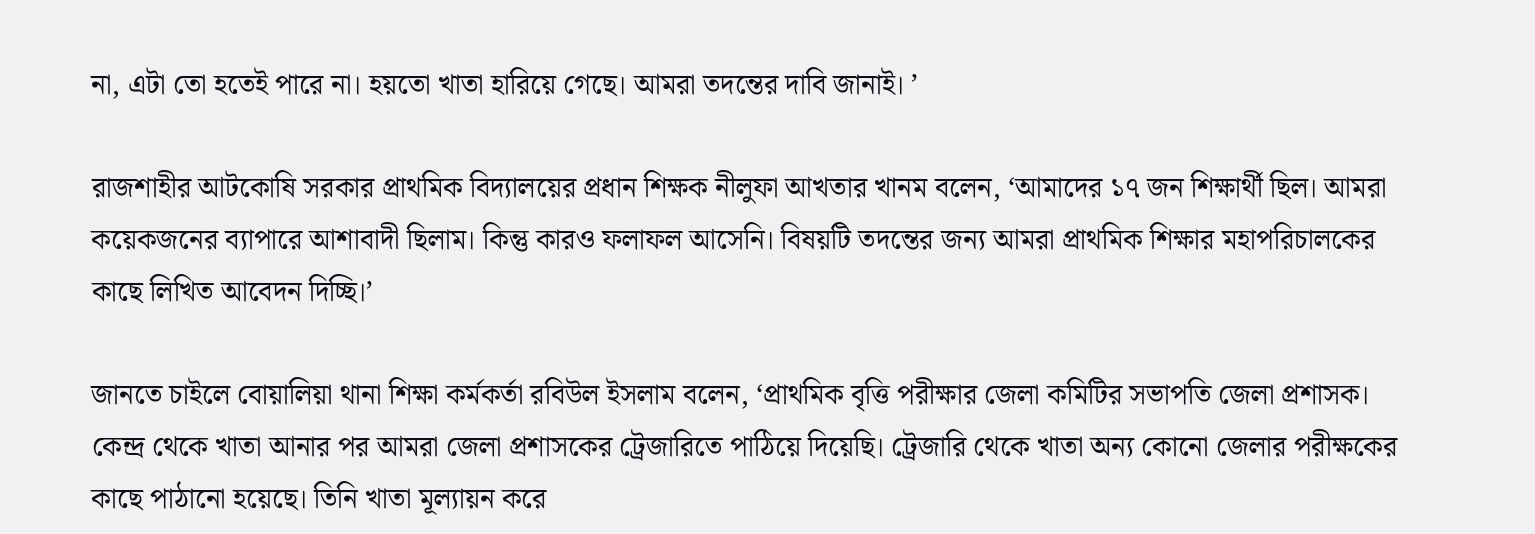না, এটা তো হতেই পারে না। হয়তো খাতা হারিয়ে গেছে। আমরা তদন্তের দাবি জানাই। ’

রাজশাহীর আটকোষি সরকার প্রাথমিক বিদ্যালয়ের প্রধান শিক্ষক নীলুফা আখতার খানম বলেন, ‘আমাদের ১৭ জন শিক্ষার্থী ছিল। আমরা কয়েকজনের ব্যাপারে আশাবাদী ছিলাম। কিন্তু কারও ফলাফল আসেনি। বিষয়টি তদন্তের জন্য আমরা প্রাথমিক শিক্ষার মহাপরিচালকের কাছে লিখিত আবেদন দিচ্ছি।’

জানতে চাইলে বোয়ালিয়া থানা শিক্ষা কর্মকর্তা রবিউল ইসলাম বলেন, ‘প্রাথমিক বৃত্তি পরীক্ষার জেলা কমিটির সভাপতি জেলা প্রশাসক। কেন্দ্র থেকে খাতা আনার পর আমরা জেলা প্রশাসকের ট্রেজারিতে পাঠিয়ে দিয়েছি। ট্রেজারি থেকে খাতা অন্য কোনো জেলার পরীক্ষকের কাছে পাঠানো হয়েছে। তিনি খাতা মূল্যায়ন করে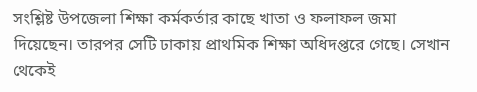সংশ্লিষ্ট উপজেলা শিক্ষা কর্মকর্তার কাছে খাতা ও ফলাফল জমা দিয়েছেন। তারপর সেটি ঢাকায় প্রাথমিক শিক্ষা অধিদপ্তরে গেছে। সেখান থেকেই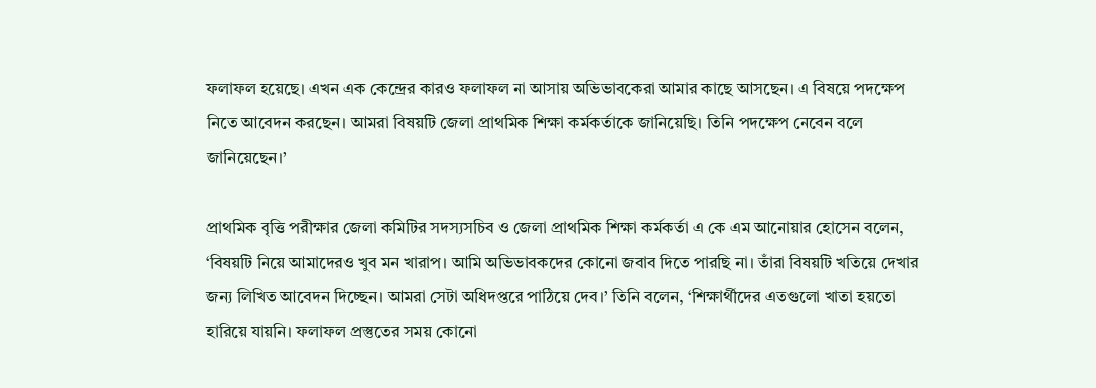ফলাফল হয়েছে। এখন এক কেন্দ্রের কারও ফলাফল না আসায় অভিভাবকেরা আমার কাছে আসছেন। এ বিষয়ে পদক্ষেপ নিতে আবেদন করছেন। আমরা বিষয়টি জেলা প্রাথমিক শিক্ষা কর্মকর্তাকে জানিয়েছি। তিনি পদক্ষেপ নেবেন বলে জানিয়েছেন।’

প্রাথমিক বৃত্তি পরীক্ষার জেলা কমিটির সদস্যসচিব ও জেলা প্রাথমিক শিক্ষা কর্মকর্তা এ কে এম আনোয়ার হোসেন বলেন, ‘বিষয়টি নিয়ে আমাদেরও খুব মন খারাপ। আমি অভিভাবকদের কোনো জবাব দিতে পারছি না। তাঁরা বিষয়টি খতিয়ে দেখার জন্য লিখিত আবেদন দিচ্ছেন। আমরা সেটা অধিদপ্তরে পাঠিয়ে দেব।’ তিনি বলেন, ‘শিক্ষার্থীদের এতগুলো খাতা হয়তো হারিয়ে যায়নি। ফলাফল প্রস্তুতের সময় কোনো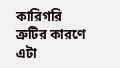কারিগরি ত্রুটির কারণে এটা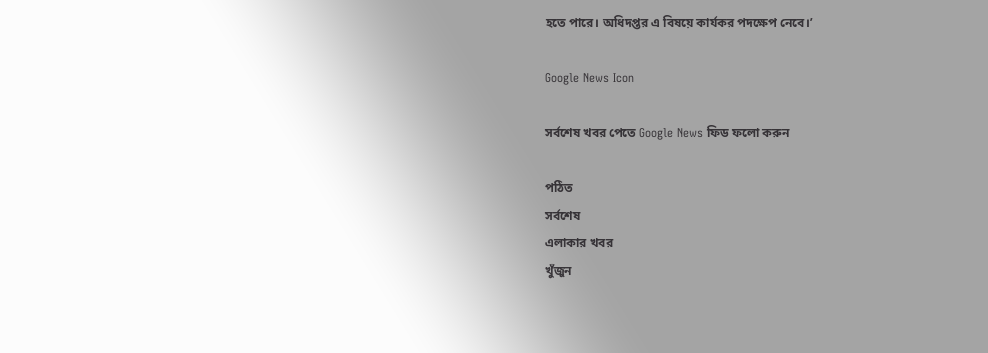হতে পারে। অধিদপ্তর এ বিষয়ে কার্যকর পদক্ষেপ নেবে।’

Google News Icon

সর্বশেষ খবর পেতে Google News ফিড ফলো করুন

পঠিত
সর্বশেষ
এলাকার খবর
খুঁজুন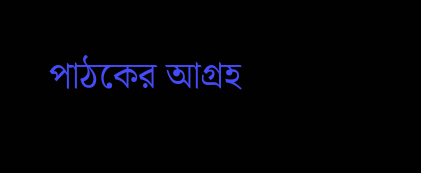পাঠকের আগ্রহ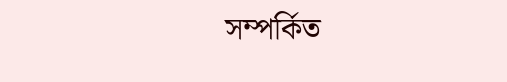সম্পর্কিত